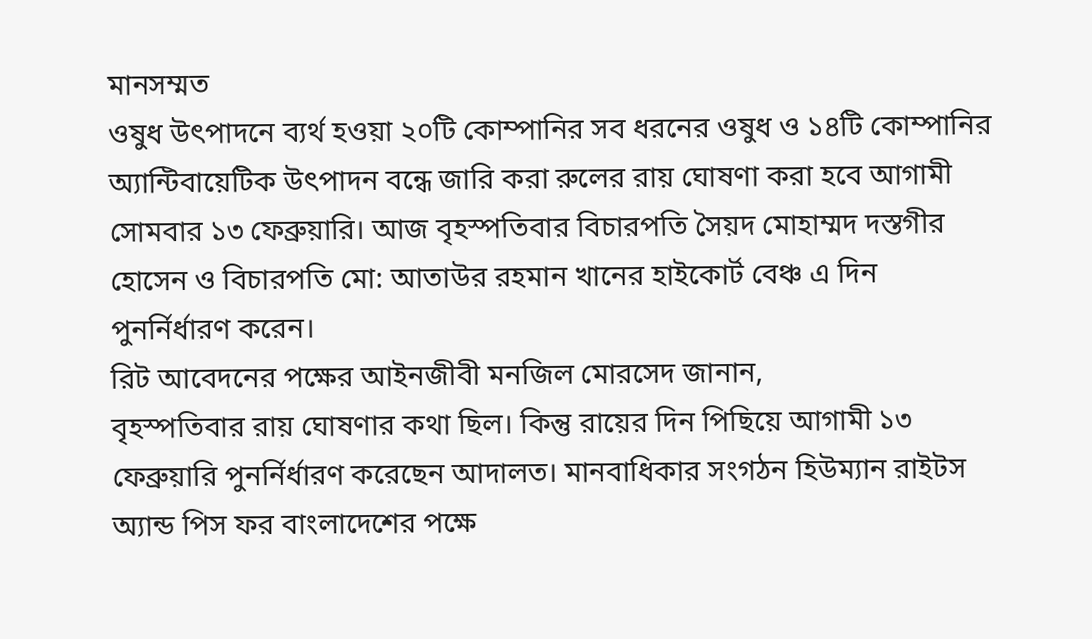মানসম্মত
ওষুধ উৎপাদনে ব্যর্থ হওয়া ২০টি কোম্পানির সব ধরনের ওষুধ ও ১৪টি কোম্পানির
অ্যান্টিবায়েটিক উৎপাদন বন্ধে জারি করা রুলের রায় ঘোষণা করা হবে আগামী
সোমবার ১৩ ফেব্রুয়ারি। আজ বৃহস্পতিবার বিচারপতি সৈয়দ মোহাম্মদ দস্তগীর
হোসেন ও বিচারপতি মো: আতাউর রহমান খানের হাইকোর্ট বেঞ্চ এ দিন
পুনর্নির্ধারণ করেন।
রিট আবেদনের পক্ষের আইনজীবী মনজিল মোরসেদ জানান,
বৃহস্পতিবার রায় ঘোষণার কথা ছিল। কিন্তু রায়ের দিন পিছিয়ে আগামী ১৩
ফেব্রুয়ারি পুনর্নির্ধারণ করেছেন আদালত। মানবাধিকার সংগঠন হিউম্যান রাইটস
অ্যান্ড পিস ফর বাংলাদেশের পক্ষে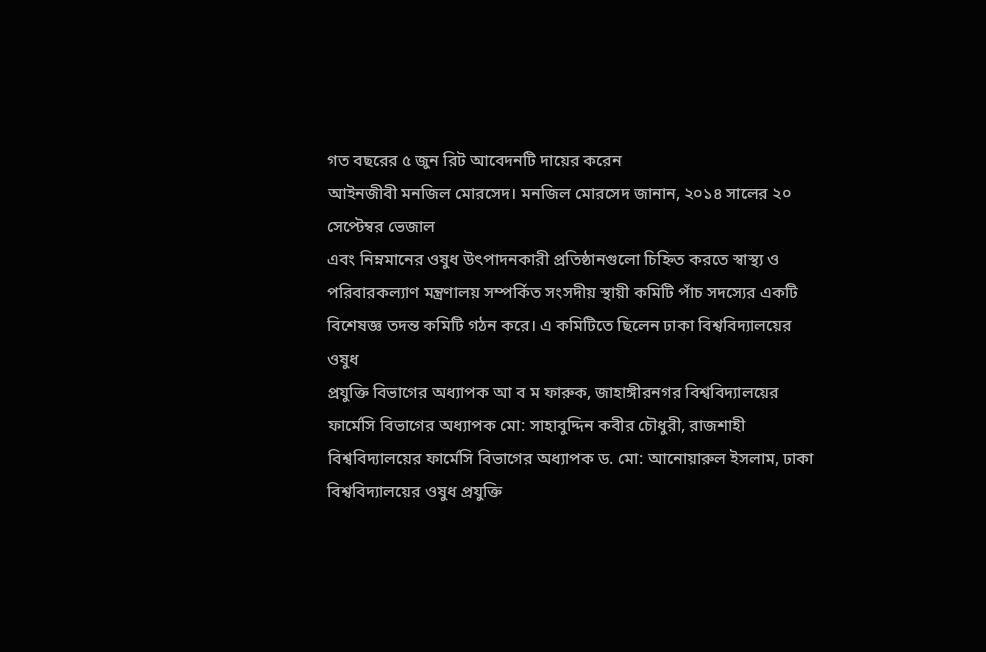গত বছরের ৫ জুন রিট আবেদনটি দায়ের করেন
আইনজীবী মনজিল মোরসেদ। মনজিল মোরসেদ জানান, ২০১৪ সালের ২০ সেপ্টেম্বর ভেজাল
এবং নিম্নমানের ওষুধ উৎপাদনকারী প্রতিষ্ঠানগুলো চিহ্নিত করতে স্বাস্থ্য ও
পরিবারকল্যাণ মন্ত্রণালয় সম্পর্কিত সংসদীয় স্থায়ী কমিটি পাঁচ সদস্যের একটি
বিশেষজ্ঞ তদন্ত কমিটি গঠন করে। এ কমিটিতে ছিলেন ঢাকা বিশ্ববিদ্যালয়ের ওষুধ
প্রযুক্তি বিভাগের অধ্যাপক আ ব ম ফারুক, জাহাঙ্গীরনগর বিশ্ববিদ্যালয়ের
ফার্মেসি বিভাগের অধ্যাপক মো: সাহাবুদ্দিন কবীর চৌধুরী, রাজশাহী
বিশ্ববিদ্যালয়ের ফার্মেসি বিভাগের অধ্যাপক ড. মো: আনোয়ারুল ইসলাম, ঢাকা
বিশ্ববিদ্যালয়ের ওষুধ প্রযুক্তি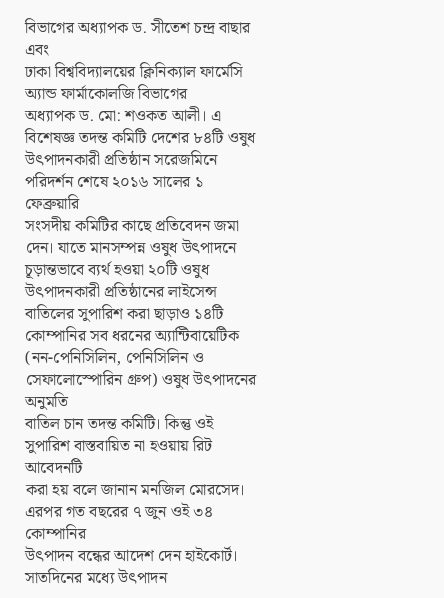বিভাগের অধ্যাপক ড. সীতেশ চন্দ্র বাছার এবং
ঢাকা বিশ্ববিদ্যালয়ের ক্লিনিক্যাল ফার্মেসি অ্যান্ড ফার্মাকোলজি বিভাগের
অধ্যাপক ড. মো: শওকত আলী। এ বিশেষজ্ঞ তদন্ত কমিটি দেশের ৮৪টি ওষুধ
উৎপাদনকারী প্রতিষ্ঠান সরেজমিনে পরিদর্শন শেষে ২০১৬ সালের ১ ফেব্রুয়ারি
সংসদীয় কমিটির কাছে প্রতিবেদন জমা দেন। যাতে মানসম্পন্ন ওষুধ উৎপাদনে
চূড়ান্তভাবে ব্যর্থ হওয়া ২০টি ওষুধ উৎপাদনকারী প্রতিষ্ঠানের লাইসেন্স
বাতিলের সুপারিশ করা ছাড়াও ১৪টি কোম্পানির সব ধরনের অ্যান্টিবায়েটিক
(নন-পেনিসিলিন, পেনিসিলিন ও সেফালোস্পোরিন গ্রুপ) ওষুধ উৎপাদনের অনুমতি
বাতিল চান তদন্ত কমিটি। কিন্তু ওই সুপারিশ বাস্তবায়িত না হওয়ায় রিট আবেদনটি
করা হয় বলে জানান মনজিল মোরসেদ।
এরপর গত বছরের ৭ জুন ওই ৩৪ কোম্পানির
উৎপাদন বন্ধের আদেশ দেন হাইকোর্ট। সাতদিনের মধ্যে উৎপাদন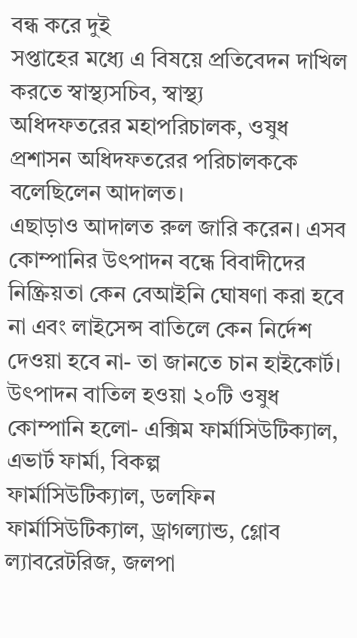বন্ধ করে দুই
সপ্তাহের মধ্যে এ বিষয়ে প্রতিবেদন দাখিল করতে স্বাস্থ্যসচিব, স্বাস্থ্য
অধিদফতরের মহাপরিচালক, ওষুধ প্রশাসন অধিদফতরের পরিচালককে বলেছিলেন আদালত।
এছাড়াও আদালত রুল জারি করেন। এসব কোম্পানির উৎপাদন বন্ধে বিবাদীদের
নিষ্ক্রিয়তা কেন বেআইনি ঘোষণা করা হবে না এবং লাইসেন্স বাতিলে কেন নির্দেশ
দেওয়া হবে না- তা জানতে চান হাইকোর্ট। উৎপাদন বাতিল হওয়া ২০টি ওষুধ
কোম্পানি হলো- এক্সিম ফার্মাসিউটিক্যাল, এভার্ট ফার্মা, বিকল্প
ফার্মাসিউটিক্যাল, ডলফিন ফার্মাসিউটিক্যাল, ড্রাগল্যান্ড, গ্লোব
ল্যাবরেটরিজ, জলপা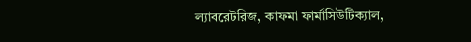ল্যাবরেটরিজ, কাফমা ফার্মাসিউটিক্যাল,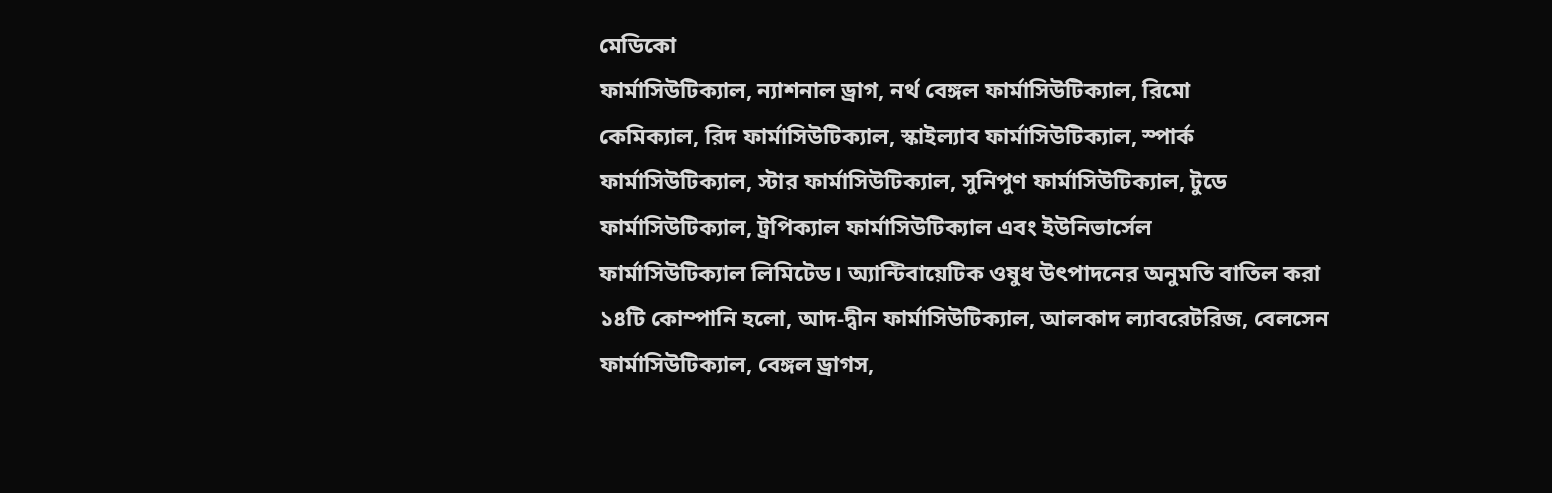মেডিকো
ফার্মাসিউটিক্যাল, ন্যাশনাল ড্রাগ, নর্থ বেঙ্গল ফার্মাসিউটিক্যাল, রিমো
কেমিক্যাল, রিদ ফার্মাসিউটিক্যাল, স্কাইল্যাব ফার্মাসিউটিক্যাল, স্পার্ক
ফার্মাসিউটিক্যাল, স্টার ফার্মাসিউটিক্যাল, সুনিপুণ ফার্মাসিউটিক্যাল, টুডে
ফার্মাসিউটিক্যাল, ট্রপিক্যাল ফার্মাসিউটিক্যাল এবং ইউনিভার্সেল
ফার্মাসিউটিক্যাল লিমিটেড। অ্যান্টিবায়েটিক ওষুধ উৎপাদনের অনুমতি বাতিল করা
১৪টি কোম্পানি হলো, আদ-দ্বীন ফার্মাসিউটিক্যাল, আলকাদ ল্যাবরেটরিজ, বেলসেন
ফার্মাসিউটিক্যাল, বেঙ্গল ড্রাগস,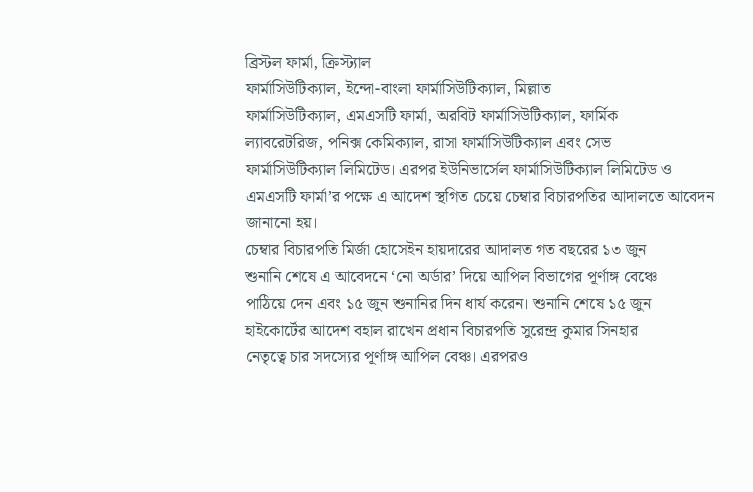ব্রিস্টল ফার্মা, ক্রিস্ট্যাল
ফার্মাসিউটিক্যাল, ইন্দো-বাংলা ফার্মাসিউটিক্যাল, মিল্লাত
ফার্মাসিউটিক্যাল, এমএসটি ফার্মা, অরবিট ফার্মাসিউটিক্যাল, ফার্মিক
ল্যাবরেটরিজ, পনিক্স কেমিক্যাল, রাসা ফার্মাসিউটিক্যাল এবং সেভ
ফার্মাসিউটিক্যাল লিমিটেড। এরপর ইউনিভার্সেল ফার্মাসিউটিক্যাল লিমিটেড ও
এমএসটি ফার্মা’র পক্ষে এ আদেশ স্থগিত চেয়ে চেম্বার বিচারপতির আদালতে আবেদন
জানানো হয়।
চেম্বার বিচারপতি মির্জা হোসেইন হায়দারের আদালত গত বছরের ১৩ জুন
শুনানি শেষে এ আবেদনে ‘নো অর্ডার’ দিয়ে আপিল বিভাগের পূর্ণাঙ্গ বেঞ্চে
পাঠিয়ে দেন এবং ১৫ জুন শুনানির দিন ধার্য করেন। শুনানি শেষে ১৫ জুন
হাইকোর্টের আদেশ বহাল রাখেন প্রধান বিচারপতি সুরেন্দ্র কুমার সিনহার
নেতৃত্বে চার সদস্যের পূর্ণাঙ্গ আপিল বেঞ্চ। এরপরও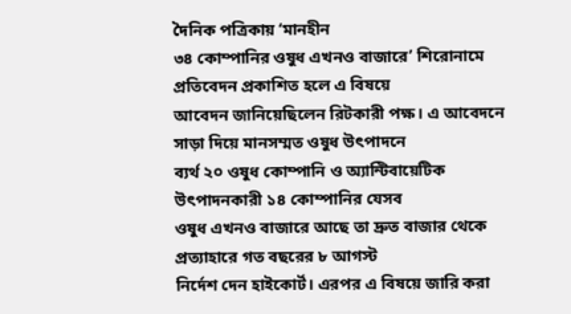দৈনিক পত্রিকায় ‘মানহীন
৩৪ কোম্পানির ওষুধ এখনও বাজারে’ শিরোনামে প্রতিবেদন প্রকাশিত হলে এ বিষয়ে
আবেদন জানিয়েছিলেন রিটকারী পক্ষ। এ আবেদনে সাড়া দিয়ে মানসম্মত ওষুধ উৎপাদনে
ব্যর্থ ২০ ওষুধ কোম্পানি ও অ্যান্টিবায়েটিক উৎপাদনকারী ১৪ কোম্পানির যেসব
ওষুধ এখনও বাজারে আছে তা দ্রুত বাজার থেকে প্রত্যাহারে গত বছরের ৮ আগস্ট
নির্দেশ দেন হাইকোর্ট। এরপর এ বিষয়ে জারি করা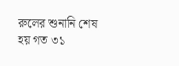রুলের শুনানি শেষ হয় গত ৩১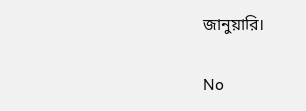জানুয়ারি।

No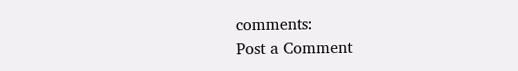comments:
Post a Comment